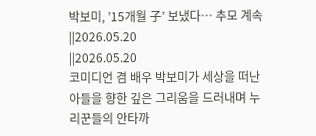박보미, ’15개월 子’ 보냈다… 추모 계속
||2026.05.20
||2026.05.20
코미디언 겸 배우 박보미가 세상을 떠난 아들을 향한 깊은 그리움을 드러내며 누리꾼들의 안타까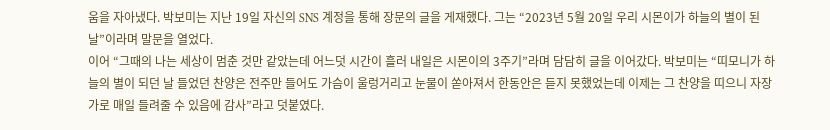움을 자아냈다. 박보미는 지난 19일 자신의 SNS 계정을 통해 장문의 글을 게재했다. 그는 “2023년 5월 20일 우리 시몬이가 하늘의 별이 된 날”이라며 말문을 열었다.
이어 “그때의 나는 세상이 멈춘 것만 같았는데 어느덧 시간이 흘러 내일은 시몬이의 3주기”라며 담담히 글을 이어갔다. 박보미는 “띠모니가 하늘의 별이 되던 날 들었던 찬양은 전주만 들어도 가슴이 울렁거리고 눈물이 쏟아져서 한동안은 듣지 못했었는데 이제는 그 찬양을 띠으니 자장가로 매일 들려줄 수 있음에 감사”라고 덧붙였다.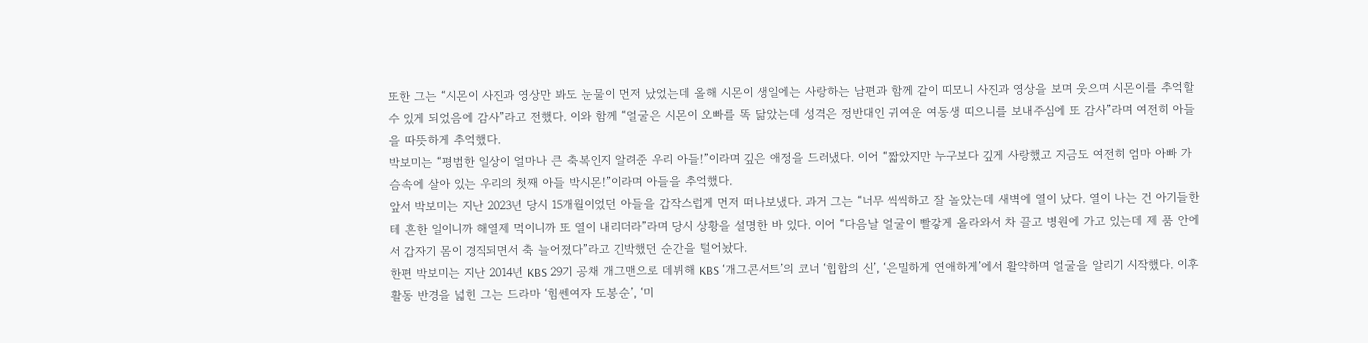또한 그는 “시몬이 사진과 영상만 봐도 눈물이 먼저 났었는데 올해 시몬이 생일에는 사랑하는 남편과 함께 같이 띠모니 사진과 영상을 보며 웃으며 시몬이를 추억할 수 있게 되었음에 감사”라고 전했다. 이와 함께 “얼굴은 시몬이 오빠를 똑 닮았는데 성격은 정반대인 귀여운 여동생 띠으니를 보내주심에 또 감사”라며 여전히 아들을 따뜻하게 추억했다.
박보미는 “평범한 일상이 얼마나 큰 축복인지 알려준 우리 아들!”이라며 깊은 애정을 드러냈다. 이어 “짧았지만 누구보다 깊게 사랑했고 지금도 여전히 엄마 아빠 가슴속에 살아 있는 우리의 첫째 아들 박시몬!”이라며 아들을 추억했다.
앞서 박보미는 지난 2023년 당시 15개월이었던 아들을 갑작스럽게 먼저 떠나보냈다. 과거 그는 “너무 씩씩하고 잘 놀았는데 새벽에 열이 났다. 열이 나는 건 아기들한테 흔한 일이니까 해열제 먹이니까 또 열이 내리더라”라며 당시 상황을 설명한 바 있다. 이어 “다음날 얼굴이 빨갛게 올라와서 차 끌고 병원에 가고 있는데 제 품 안에서 갑자기 몸이 경직되면서 축 늘어졌다”라고 긴박했던 순간을 털어놨다.
한편 박보미는 지난 2014년 KBS 29기 공채 개그맨으로 데뷔해 KBS ‘개그콘서트’의 코너 ‘힙합의 신’, ‘은밀하게 연애하게’에서 활약하며 얼굴을 알리기 시작했다. 이후 활동 반경을 넓힌 그는 드라마 ‘힘쎈여자 도봉순’, ‘미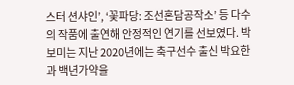스터 션샤인’, ‘꽃파당: 조선혼담공작소’ 등 다수의 작품에 출연해 안정적인 연기를 선보였다. 박보미는 지난 2020년에는 축구선수 출신 박요한과 백년가약을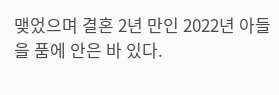맺었으며 결혼 2년 만인 2022년 아들을 품에 안은 바 있다.